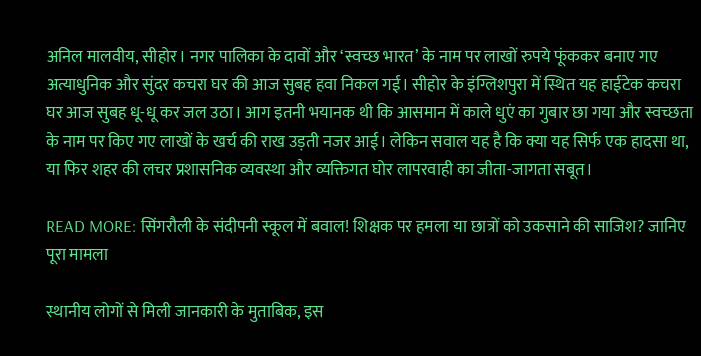अनिल मालवीय, सीहोर। नगर पालिका के दावों और ‘स्वच्छ भारत’ के नाम पर लाखों रुपये फूंककर बनाए गए अत्याधुनिक और सुंदर कचरा घर की आज सुबह हवा निकल गई। सीहोर के इंग्लिशपुरा में स्थित यह हाईटेक कचरा घर आज सुबह धू-धू कर जल उठा। आग इतनी भयानक थी कि आसमान में काले धुएं का गुबार छा गया और स्वच्छता के नाम पर किए गए लाखों के खर्च की राख उड़ती नजर आई। लेकिन सवाल यह है कि क्या यह सिर्फ एक हादसा था, या फिर शहर की लचर प्रशासनिक व्यवस्था और व्यक्तिगत घोर लापरवाही का जीता-जागता सबूत।

READ MORE: सिंगरौली के संदीपनी स्कूल में बवाल! शिक्षक पर हमला या छात्रों को उकसाने की साजिश? जानिए पूरा मामला

स्थानीय लोगों से मिली जानकारी के मुताबिक, इस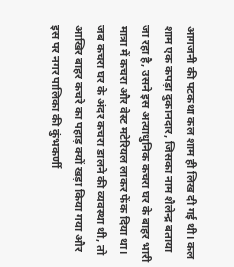आगजनी की पटकथा कल शाम ही लिख दी गई थी। कल शाम एक कपड़ा दुकानदार, जिसका नाम शैलेन्द्र बताया जा रहा है, उसने इस अत्याधुनिक कचरा घर के बाहर भारी मात्रा में कचरा और वेस्ट मटेरियल लाकर फेंक दिया था। जब कचरा घर के अंदर कचरा डालने की व्यवस्था थी, तो आखिर बाहर कचरे का पहाड़ क्यों खड़ा किया गया और इस पर नगर पालिका की कुंभकर्णी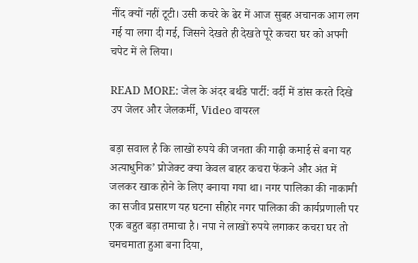नींद क्यों नहीं टूटी। उसी कचरे के ढेर में आज सुबह अचानक आग लग गई या लगा दी गई, जिसने देखते ही देखते पूरे कचरा घर को अपनी चपेट में ले लिया।

READ MORE: जेल के अंदर बर्थडे पार्टी: वर्दी में डांस करते दिखे उप जेलर और जेलकर्मी, Video वायरल

बड़ा सवाल है कि लाखों रुपये की जनता की गाढ़ी कमाई से बना यह अत्याधुनिक’ प्रोजेक्ट क्या केवल बाहर कचरा फेंकने और अंत में जलकर खाक होने के लिए बनाया गया था। नगर पालिका की नाकामी का सजीव प्रसारण यह घटना सीहोर नगर पालिका की कार्यप्रणाली पर एक बहुत बड़ा तमाचा है। नपा ने लाखों रुपये लगाकर कचरा घर तो चमचमाता हुआ बना दिया,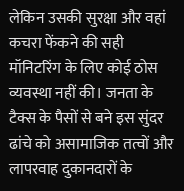लेकिन उसकी सुरक्षा और वहां कचरा फेंकने की सही मॉनिटरिंग के लिए कोई ठोस व्यवस्था नहीं की। जनता के टैक्स के पैसों से बने इस सुंदर ढांचे को असामाजिक तत्वों और लापरवाह दुकानदारों के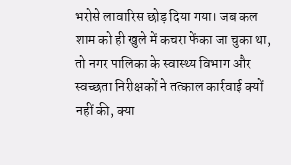भरोसे लावारिस छोड़ दिया गया। जब कल शाम को ही खुले में कचरा फेंका जा चुका था, तो नगर पालिका के स्वास्थ्य विभाग और स्वच्छता निरीक्षकों ने तत्काल कार्रवाई क्यों नहीं की, क्या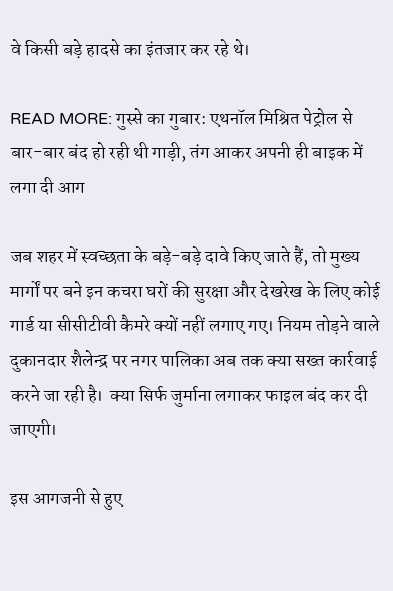वे किसी बड़े हादसे का इंतजार कर रहे थे।

READ MORE: गुस्से का गुबार: एथनॉल मिश्रित पेट्रोल से बार-बार बंद हो रही थी गाड़ी, तंग आकर अपनी ही बाइक में लगा दी आग

जब शहर में स्वच्छता के बड़े-बड़े दावे किए जाते हैं, तो मुख्य मार्गों पर बने इन कचरा घरों की सुरक्षा और देखरेख के लिए कोई गार्ड या सीसीटीवी कैमरे क्यों नहीं लगाए गए। नियम तोड़ने वाले दुकानदार शैलेन्द्र पर नगर पालिका अब तक क्या सख्त कार्रवाई करने जा रही है।  क्या सिर्फ जुर्माना लगाकर फाइल बंद कर दी जाएगी।

इस आगजनी से हुए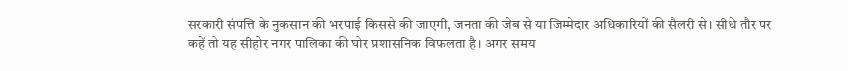सरकारी संपत्ति के नुकसान की भरपाई किससे की जाएगी, जनता की जेब से या जिम्मेदार अधिकारियों की सैलरी से। सीधे तौर पर कहें तो यह सीहोर नगर पालिका की घोर प्रशासनिक विफलता है। अगर समय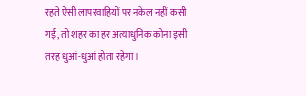रहते ऐसी लापरवाहियों पर नकेल नहीं कसी गई, तो शहर का हर अत्याधुनिक कोना इसी तरह धुआं-धुआं होता रहेगा।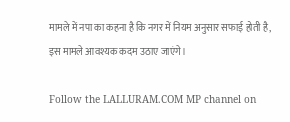मामले में नपा का कहना है कि नगर में नियम अनुसार सफाई होती है, इस मामले आवश्यक कदम उठाए जाएंगे।

Follow the LALLURAM.COM MP channel on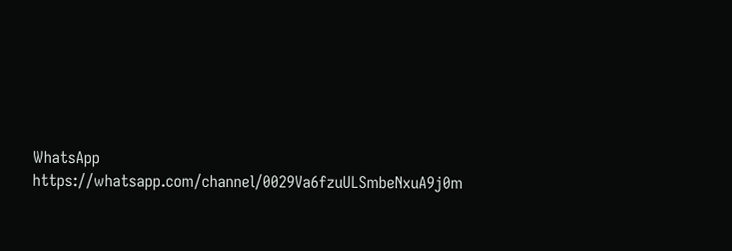WhatsApp
https://whatsapp.com/channel/0029Va6fzuULSmbeNxuA9j0m